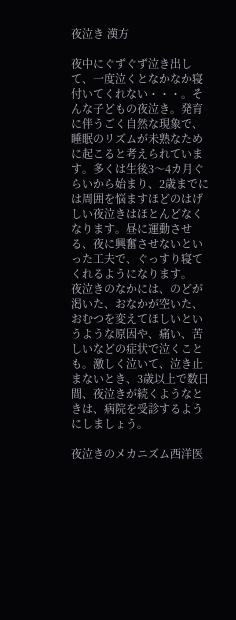夜泣き 漢方

夜中にぐずぐず泣き出して、一度泣くとなかなか寝付いてくれない・・・。そんな子どもの夜泣き。発育に伴うごく自然な現象で、睡眠のリズムが未熟なために起こると考えられています。多くは生後3〜4カ月ぐらいから始まり、2歳までには周囲を悩ますほどのはげしい夜泣きはほとんどなくなります。昼に運動させる、夜に興奮させないといった工夫で、ぐっすり寝てくれるようになります。
夜泣きのなかには、のどが渇いた、おなかが空いた、おむつを変えてほしいというような原因や、痛い、苦しいなどの症状で泣くことも。激しく泣いて、泣き止まないとき、3歳以上で数日間、夜泣きが続くようなときは、病院を受診するようにしましょう。

夜泣きのメカニズム西洋医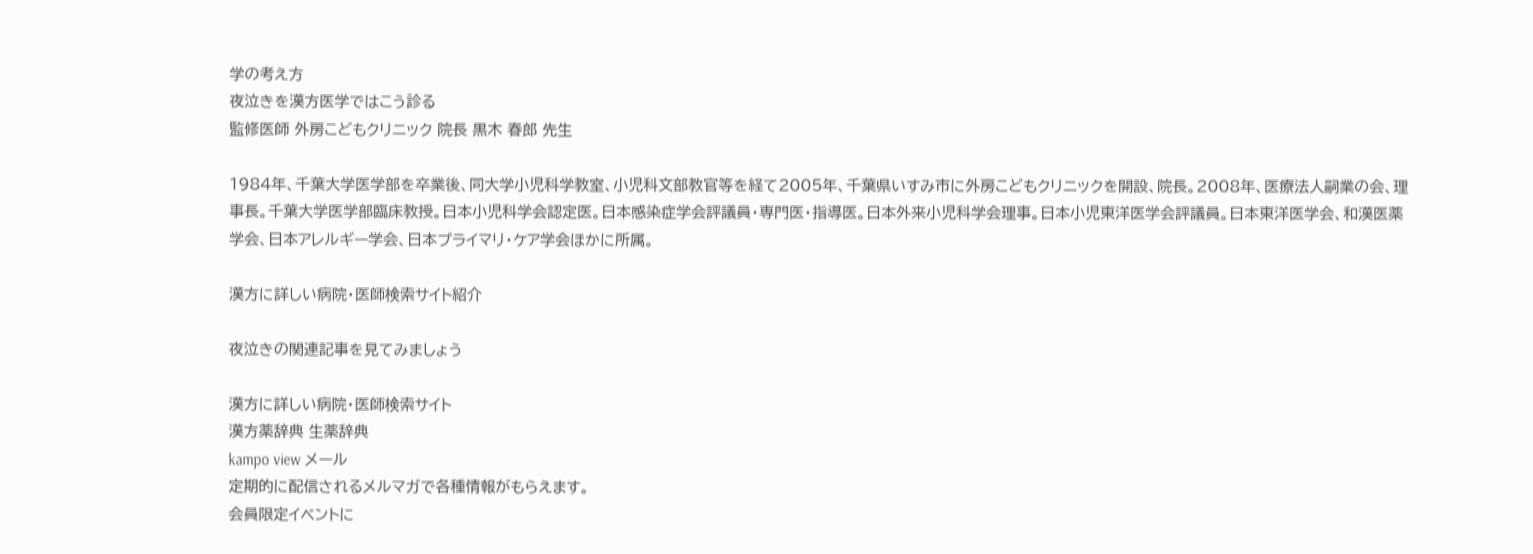学の考え方
夜泣きを漢方医学ではこう診る
監修医師 外房こどもクリニック 院長 黒木 春郎 先生

1984年、千葉大学医学部を卒業後、同大学小児科学教室、小児科文部教官等を経て2005年、千葉県いすみ市に外房こどもクリニックを開設、院長。2008年、医療法人嗣業の会、理事長。千葉大学医学部臨床教授。日本小児科学会認定医。日本感染症学会評議員・専門医・指導医。日本外来小児科学会理事。日本小児東洋医学会評議員。日本東洋医学会、和漢医薬学会、日本アレルギー学会、日本プライマリ・ケア学会ほかに所属。

漢方に詳しい病院・医師検索サイト紹介

夜泣きの関連記事を見てみましょう

漢方に詳しい病院・医師検索サイト
漢方薬辞典 生薬辞典
kampo view メール
定期的に配信されるメルマガで各種情報がもらえます。
会員限定イベントに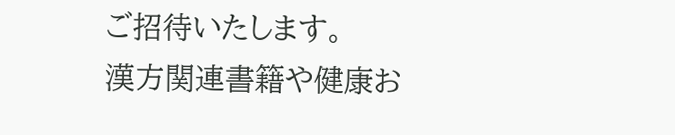ご招待いたします。
漢方関連書籍や健康お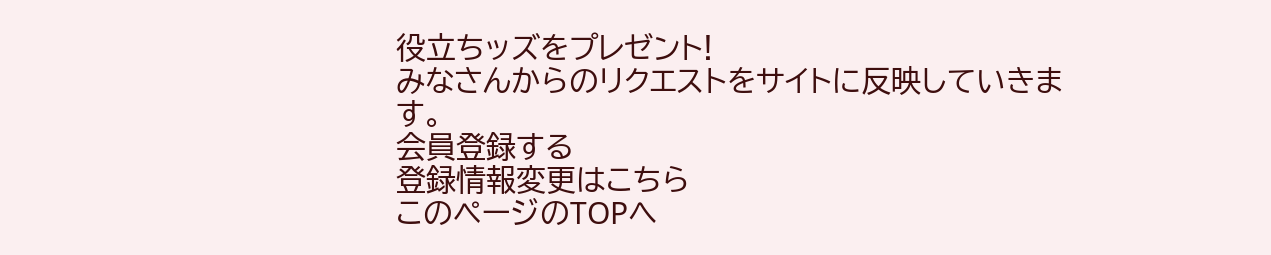役立ちッズをプレゼント!
みなさんからのリクエストをサイトに反映していきます。
会員登録する
登録情報変更はこちら
このページのTOPへ